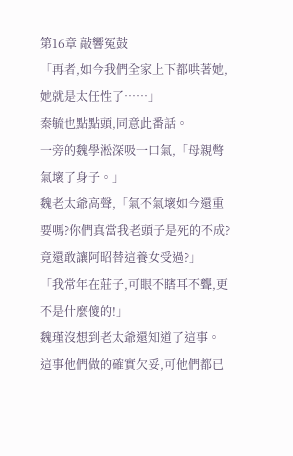第16章 敲響冤鼓
「再者,如今我們全家上下都哄著她,她就是太任性了……」
秦毓也點點頭,同意此番話。
一旁的魏學淞深吸一口氣,「母親彆氣壞了身子。」
魏老太爺高聲,「氣不氣壞如今還重要嗎?你們真當我老頭子是死的不成?竟還敢讓阿昭替這養女受過?」
「我常年在莊子,可眼不瞎耳不聾,更不是什麼傻的!」
魏瑾沒想到老太爺還知道了這事。
這事他們做的確實欠妥,可他們都已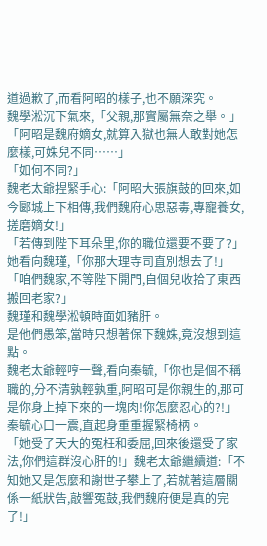道過歉了,而看阿昭的樣子,也不願深究。
魏學淞沉下氣來,「父親,那實屬無奈之舉。」
「阿昭是魏府嫡女,就算入獄也無人敢對她怎麼樣,可姝兒不同……」
「如何不同?」
魏老太爺捏緊手心:「阿昭大張旗鼓的回來,如今郾城上下相傳,我們魏府心思惡毒,專寵養女,搓磨嫡女!」
「若傳到陛下耳朵里,你的職位還要不要了?」她看向魏瑾,「你那大理寺司直別想去了!」
「咱們魏家,不等陛下開門,自個兒收拾了東西搬回老家?」
魏瑾和魏學淞頓時面如豬肝。
是他們愚笨,當時只想著保下魏姝,竟沒想到這點。
魏老太爺輕哼一聲,看向秦毓,「你也是個不稱職的,分不清孰輕孰重,阿昭可是你親生的,那可是你身上掉下來的一塊肉!你怎麼忍心的?!」
秦毓心口一震,直起身重重握緊椅柄。
「她受了天大的冤枉和委屈,回來後還受了家法,你們這群沒心肝的!」魏老太爺繼續道:「不知她又是怎麼和謝世子攀上了,若就著這層關係一紙狀告,敲響冤鼓,我們魏府便是真的完了!」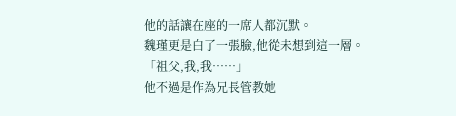他的話讓在座的一席人都沉默。
魏瑾更是白了一張臉,他從未想到這一層。
「祖父,我,我……」
他不過是作為兄長管教她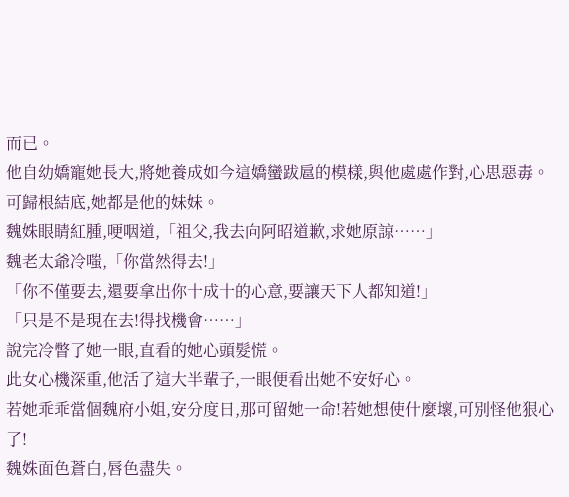而已。
他自幼嬌寵她長大,將她養成如今這嬌蠻跋扈的模樣,與他處處作對,心思惡毒。
可歸根結底,她都是他的妹妹。
魏姝眼睛紅腫,哽咽道,「祖父,我去向阿昭道歉,求她原諒……」
魏老太爺冷嗤,「你當然得去!」
「你不僅要去,還要拿出你十成十的心意,要讓天下人都知道!」
「只是不是現在去!得找機會……」
說完冷瞥了她一眼,直看的她心頭髮慌。
此女心機深重,他活了這大半輩子,一眼便看出她不安好心。
若她乖乖當個魏府小姐,安分度日,那可留她一命!若她想使什麼壞,可別怪他狠心了!
魏姝面色蒼白,唇色盡失。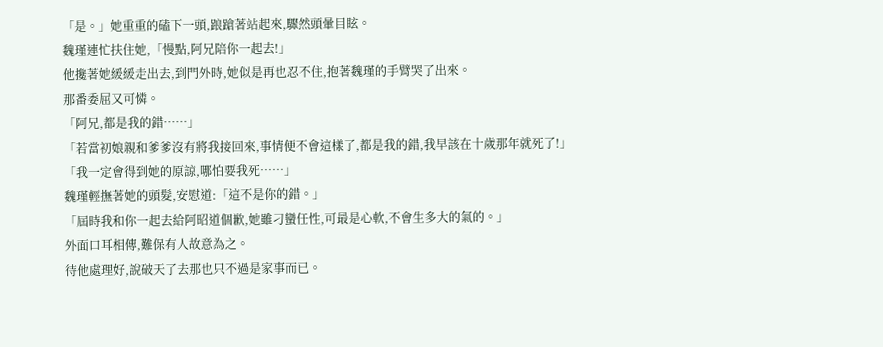「是。」她重重的磕下一頭,踉蹌著站起來,驟然頭暈目眩。
魏瑾連忙扶住她,「慢點,阿兄陪你一起去!」
他攙著她緩緩走出去,到門外時,她似是再也忍不住,抱著魏瑾的手臂哭了出來。
那番委屈又可憐。
「阿兄,都是我的錯……」
「若當初娘親和爹爹沒有將我接回來,事情便不會這樣了,都是我的錯,我早該在十歲那年就死了!」
「我一定會得到她的原諒,哪怕要我死……」
魏瑾輕撫著她的頭髮,安慰道:「這不是你的錯。」
「屆時我和你一起去給阿昭道個歉,她雖刁蠻任性,可最是心軟,不會生多大的氣的。」
外面口耳相傳,難保有人故意為之。
待他處理好,說破天了去那也只不過是家事而已。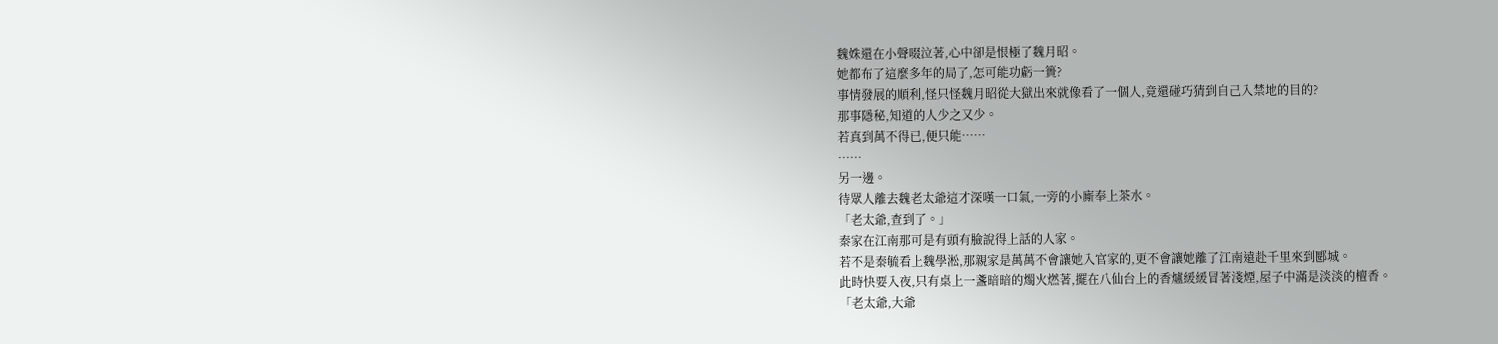魏姝還在小聲啜泣著,心中卻是恨極了魏月昭。
她都布了這麼多年的局了,怎可能功虧一簣?
事情發展的順利,怪只怪魏月昭從大獄出來就像看了一個人,竟還碰巧猜到自己入禁地的目的?
那事隱秘,知道的人少之又少。
若真到萬不得已,便只能……
……
另一邊。
待眾人離去魏老太爺這才深嘆一口氣,一旁的小廝奉上茶水。
「老太爺,查到了。」
秦家在江南那可是有頭有臉說得上話的人家。
若不是秦毓看上魏學淞,那親家是萬萬不會讓她入官家的,更不會讓她離了江南遠赴千里來到郾城。
此時快要入夜,只有桌上一盞暗暗的燭火燃著,擺在八仙台上的香爐緩緩冒著淺煙,屋子中滿是淡淡的檀香。
「老太爺,大爺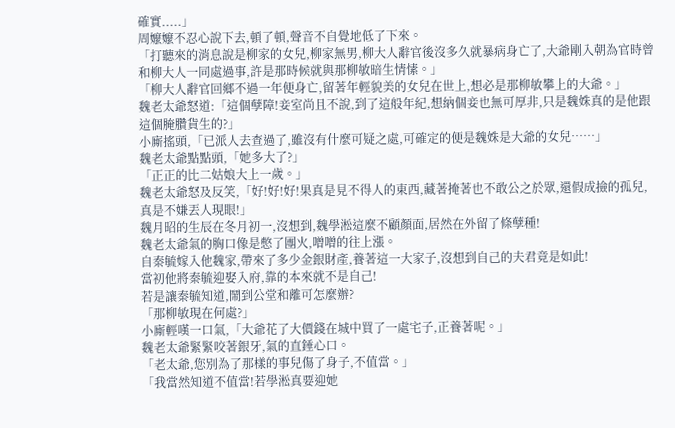確實.....」
周嬤嬤不忍心說下去,頓了頓,聲音不自覺地低了下來。
「打聽來的消息說是柳家的女兒,柳家無男,柳大人辭官後沒多久就暴病身亡了,大爺剛入朝為官時曾和柳大人一同處過事,許是那時候就與那柳敏暗生情愫。」
「柳大人辭官回鄉不過一年便身亡,留著年輕貌美的女兒在世上,想必是那柳敏攀上的大爺。」
魏老太爺怒道:「這個孽障!妾室尚且不說,到了這般年紀,想納個妾也無可厚非,只是魏姝真的是他跟這個腌臢貨生的?」
小廝搖頭,「已派人去查過了,雖沒有什麼可疑之處,可確定的便是魏姝是大爺的女兒……」
魏老太爺點點頭,「她多大了?」
「正正的比二姑娘大上一歲。」
魏老太爺怒及反笑,「好!好!好!果真是見不得人的東西,藏著掩著也不敢公之於眾,還假成撿的孤兒,真是不嫌丟人現眼!」
魏月昭的生辰在冬月初一,沒想到,魏學淞這麼不顧顏面,居然在外留了條孽種!
魏老太爺氣的胸口像是憋了團火,噌噌的往上漲。
自秦毓嫁入他魏家,帶來了多少金銀財產,養著這一大家子,沒想到自己的夫君竟是如此!
當初他將秦毓迎娶入府,靠的本來就不是自己!
若是讓秦毓知道,鬧到公堂和離可怎麼辦?
「那柳敏現在何處?」
小廝輕嘆一口氣,「大爺花了大價錢在城中買了一處宅子,正養著呢。」
魏老太爺緊緊咬著銀牙,氣的直錘心口。
「老太爺,您別為了那樣的事兒傷了身子,不值當。」
「我當然知道不值當!若學淞真要迎她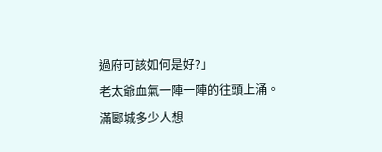過府可該如何是好?」
老太爺血氣一陣一陣的往頭上涌。
滿郾城多少人想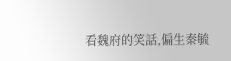看魏府的笑話,偏生秦毓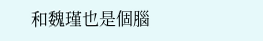和魏瑾也是個腦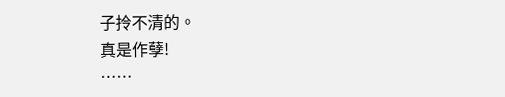子拎不清的。
真是作孽!
……